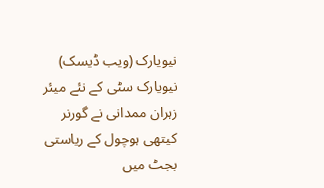نیویارک (ویب ڈیسک) نیویارک سٹی کے نئے میئر زہران ممدانی نے گورنر کیتھی ہوچول کے ریاستی بجٹ میں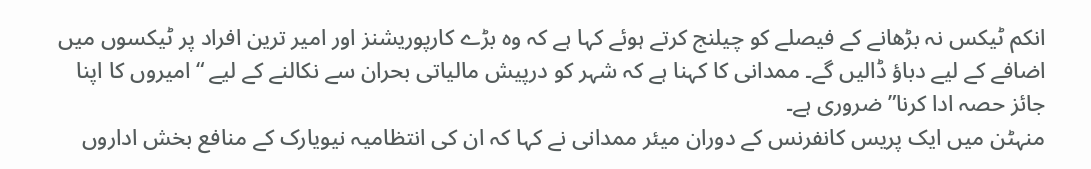انکم ٹیکس نہ بڑھانے کے فیصلے کو چیلنج کرتے ہوئے کہا ہے کہ وہ بڑے کارپوریشنز اور امیر ترین افراد پر ٹیکسوں میں اضافے کے لیے دباؤ ڈالیں گے۔ ممدانی کا کہنا ہے کہ شہر کو درپیش مالیاتی بحران سے نکالنے کے لیے “امیروں کا اپنا جائز حصہ ادا کرنا” ضروری ہے۔
منہٹن میں ایک پریس کانفرنس کے دوران میئر ممدانی نے کہا کہ ان کی انتظامیہ نیویارک کے منافع بخش اداروں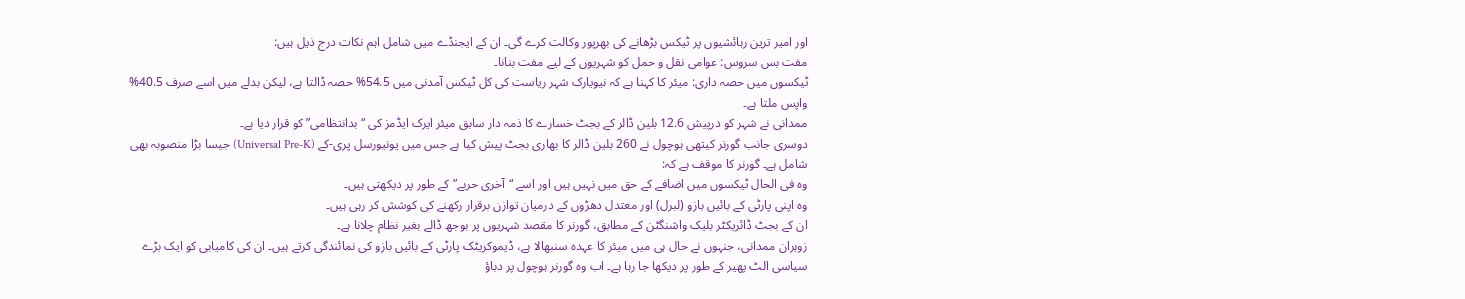اور امیر ترین رہائشیوں پر ٹیکس بڑھانے کی بھرپور وکالت کرے گی۔ ان کے ایجنڈے میں شامل اہم نکات درج ذیل ہیں:
مفت بس سروس: عوامی نقل و حمل کو شہریوں کے لیے مفت بنانا۔
ٹیکسوں میں حصہ داری: میئر کا کہنا ہے کہ نیویارک شہر ریاست کی کل ٹیکس آمدنی میں 54.5% حصہ ڈالتا ہے، لیکن بدلے میں اسے صرف 40.5% واپس ملتا ہے۔
ممدانی نے شہر کو درپیش 12.6 بلین ڈالر کے بجٹ خسارے کا ذمہ دار سابق میئر ایرک ایڈمز کی “بدانتظامی” کو قرار دیا ہے۔
دوسری جانب گورنر کیتھی ہوچول نے 260 بلین ڈالر کا بھاری بجٹ پیش کیا ہے جس میں یونیورسل پری-کے (Universal Pre-K) جیسا بڑا منصوبہ بھی شامل ہے۔ گورنر کا موقف ہے کہ:
وہ فی الحال ٹیکسوں میں اضافے کے حق میں نہیں ہیں اور اسے “آخری حربے” کے طور پر دیکھتی ہیں۔
وہ اپنی پارٹی کے بائیں بازو (لبرل) اور معتدل دھڑوں کے درمیان توازن برقرار رکھنے کی کوشش کر رہی ہیں۔
ان کے بجٹ ڈائریکٹر بلیک واشنگٹن کے مطابق، گورنر کا مقصد شہریوں پر بوجھ ڈالے بغیر نظام چلانا ہے۔
زوہران ممدانی، جنہوں نے حال ہی میں میئر کا عہدہ سنبھالا ہے، ڈیموکریٹک پارٹی کے بائیں بازو کی نمائندگی کرتے ہیں۔ ان کی کامیابی کو ایک بڑے سیاسی الٹ پھیر کے طور پر دیکھا جا رہا ہے۔ اب وہ گورنر ہوچول پر دباؤ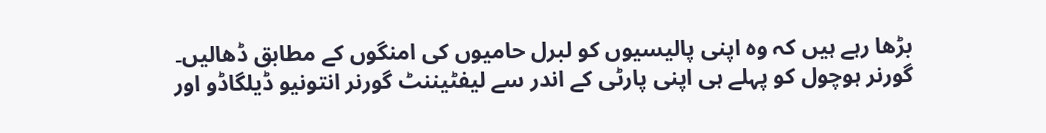بڑھا رہے ہیں کہ وہ اپنی پالیسیوں کو لبرل حامیوں کی امنگوں کے مطابق ڈھالیں۔
گورنر ہوچول کو پہلے ہی اپنی پارٹی کے اندر سے لیفٹیننٹ گورنر انتونیو ڈیلگاڈو اور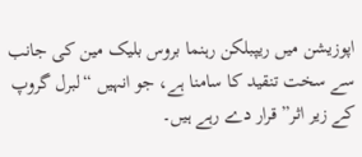اپوزیشن میں ریپبلکن رہنما بروس بلیک مین کی جانب سے سخت تنقید کا سامنا ہے، جو انہیں “لبرل گروپ کے زیر اثر” قرار دے رہے ہیں۔